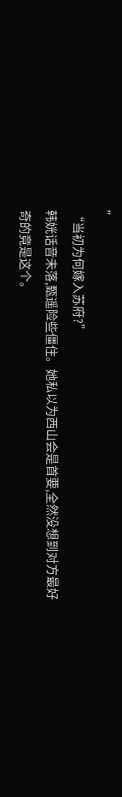”
“当初为何嫁入苏府?”
韩姯话音未落,甄遥险些僵住。她私以为西山会是首要,全然没想到对方最好奇的竟是这个。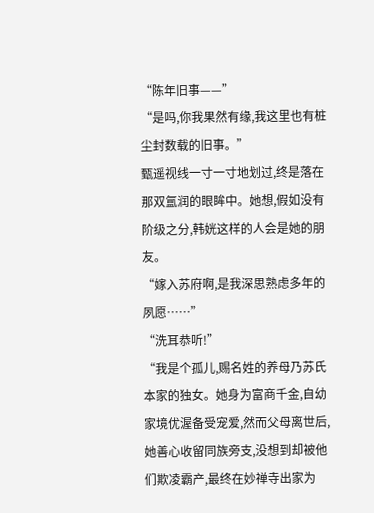“陈年旧事——”
“是吗,你我果然有缘,我这里也有桩尘封数载的旧事。”
甄遥视线一寸一寸地划过,终是落在那双氲润的眼眸中。她想,假如没有阶级之分,韩姯这样的人会是她的朋友。
“嫁入苏府啊,是我深思熟虑多年的夙愿……”
“洗耳恭听!”
“我是个孤儿,赐名姓的养母乃苏氏本家的独女。她身为富商千金,自幼家境优渥备受宠爱,然而父母离世后,她善心收留同族旁支,没想到却被他们欺凌霸产,最终在妙禅寺出家为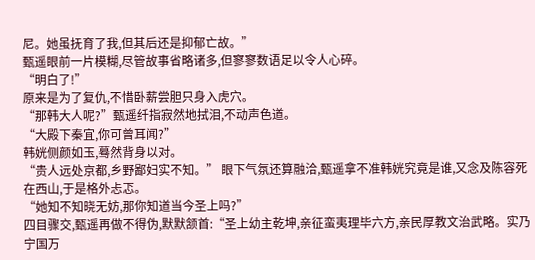尼。她虽抚育了我,但其后还是抑郁亡故。”
甄遥眼前一片模糊,尽管故事省略诸多,但寥寥数语足以令人心碎。
“明白了!”
原来是为了复仇,不惜卧薪尝胆只身入虎穴。
“那韩大人呢?”甄遥纤指寂然地拭泪,不动声色道。
“大殿下秦宜,你可曾耳闻?”
韩姯侧颜如玉,蓦然背身以对。
“贵人远处京都,乡野鄙妇实不知。” 眼下气氛还算融洽,甄遥拿不准韩姯究竟是谁,又念及陈容死在西山,于是格外忐忑。
“她知不知晓无妨,那你知道当今圣上吗?”
四目骤交,甄遥再做不得伪,默默颔首:“圣上幼主乾坤,亲征蛮夷理毕六方,亲民厚教文治武略。实乃宁国万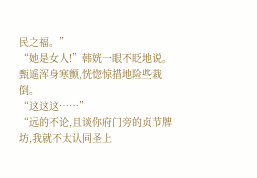民之福。”
“她是女人!”韩姯一眼不眨地说。
甄遥浑身寒颤,恍惚惊措地险些栽倒。
“这这这……”
“远的不论,且谈你府门旁的贞节牌坊,我就不太认同圣上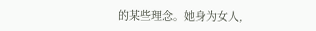的某些理念。她身为女人,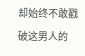却始终不敢戳破这男人的